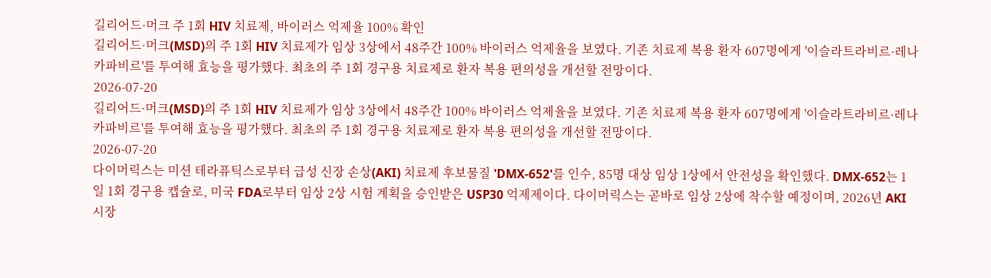길리어드·머크 주 1회 HIV 치료제, 바이러스 억제율 100% 확인
길리어드·머크(MSD)의 주 1회 HIV 치료제가 임상 3상에서 48주간 100% 바이러스 억제율을 보였다. 기존 치료제 복용 환자 607명에게 '이슬라트라비르·레나카파비르'를 투여해 효능을 평가했다. 최초의 주 1회 경구용 치료제로 환자 복용 편의성을 개선할 전망이다.
2026-07-20
길리어드·머크(MSD)의 주 1회 HIV 치료제가 임상 3상에서 48주간 100% 바이러스 억제율을 보였다. 기존 치료제 복용 환자 607명에게 '이슬라트라비르·레나카파비르'를 투여해 효능을 평가했다. 최초의 주 1회 경구용 치료제로 환자 복용 편의성을 개선할 전망이다.
2026-07-20
다이머릭스는 미션 테라퓨틱스로부터 급성 신장 손상(AKI) 치료제 후보물질 'DMX-652'를 인수, 85명 대상 임상 1상에서 안전성을 확인했다. DMX-652는 1일 1회 경구용 캡슐로, 미국 FDA로부터 임상 2상 시험 계획을 승인받은 USP30 억제제이다. 다이머릭스는 곧바로 임상 2상에 착수할 예정이며, 2026년 AKI 시장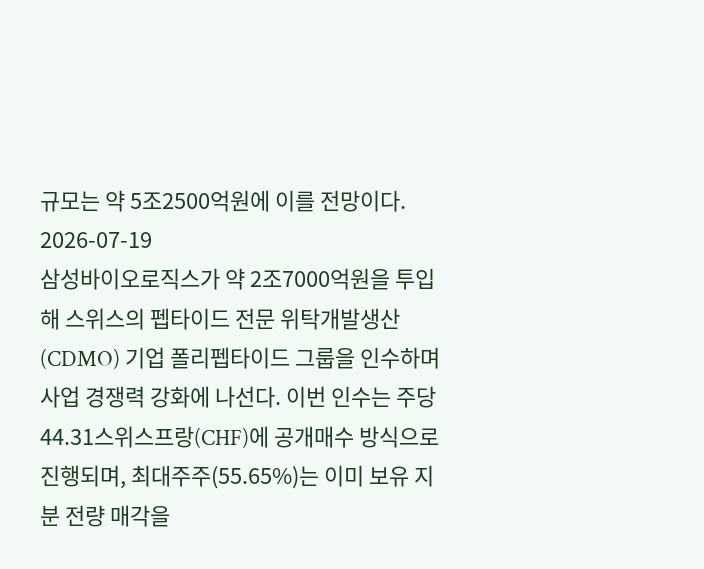규모는 약 5조2500억원에 이를 전망이다.
2026-07-19
삼성바이오로직스가 약 2조7000억원을 투입해 스위스의 펩타이드 전문 위탁개발생산(CDMO) 기업 폴리펩타이드 그룹을 인수하며 사업 경쟁력 강화에 나선다. 이번 인수는 주당 44.31스위스프랑(CHF)에 공개매수 방식으로 진행되며, 최대주주(55.65%)는 이미 보유 지분 전량 매각을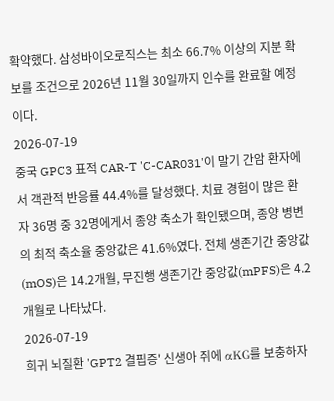확약했다. 삼성바이오로직스는 최소 66.7% 이상의 지분 확보를 조건으로 2026년 11월 30일까지 인수를 완료할 예정이다.
2026-07-19
중국 GPC3 표적 CAR-T 'C-CAR031'이 말기 간암 환자에서 객관적 반응률 44.4%를 달성했다. 치료 경험이 많은 환자 36명 중 32명에게서 종양 축소가 확인됐으며, 종양 병변의 최적 축소율 중앙값은 41.6%였다. 전체 생존기간 중앙값(mOS)은 14.2개월, 무진행 생존기간 중앙값(mPFS)은 4.2개월로 나타났다.
2026-07-19
희귀 뇌질환 'GPT2 결핍증' 신생아 쥐에 αKG를 보충하자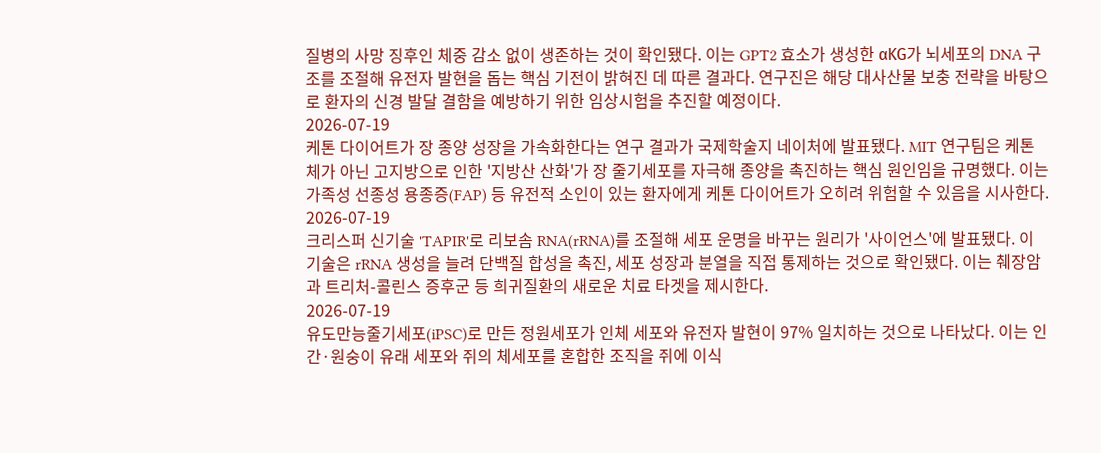질병의 사망 징후인 체중 감소 없이 생존하는 것이 확인됐다. 이는 GPT2 효소가 생성한 αKG가 뇌세포의 DNA 구조를 조절해 유전자 발현을 돕는 핵심 기전이 밝혀진 데 따른 결과다. 연구진은 해당 대사산물 보충 전략을 바탕으로 환자의 신경 발달 결함을 예방하기 위한 임상시험을 추진할 예정이다.
2026-07-19
케톤 다이어트가 장 종양 성장을 가속화한다는 연구 결과가 국제학술지 네이처에 발표됐다. MIT 연구팀은 케톤체가 아닌 고지방으로 인한 '지방산 산화'가 장 줄기세포를 자극해 종양을 촉진하는 핵심 원인임을 규명했다. 이는 가족성 선종성 용종증(FAP) 등 유전적 소인이 있는 환자에게 케톤 다이어트가 오히려 위험할 수 있음을 시사한다.
2026-07-19
크리스퍼 신기술 'TAPIR'로 리보솜 RNA(rRNA)를 조절해 세포 운명을 바꾸는 원리가 '사이언스'에 발표됐다. 이 기술은 rRNA 생성을 늘려 단백질 합성을 촉진, 세포 성장과 분열을 직접 통제하는 것으로 확인됐다. 이는 췌장암과 트리처-콜린스 증후군 등 희귀질환의 새로운 치료 타겟을 제시한다.
2026-07-19
유도만능줄기세포(iPSC)로 만든 정원세포가 인체 세포와 유전자 발현이 97% 일치하는 것으로 나타났다. 이는 인간·원숭이 유래 세포와 쥐의 체세포를 혼합한 조직을 쥐에 이식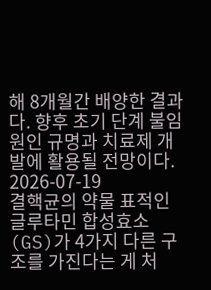해 8개월간 배양한 결과다. 향후 초기 단계 불임 원인 규명과 치료제 개발에 활용될 전망이다.
2026-07-19
결핵균의 약물 표적인 글루타민 합성효소(GS)가 4가지 다른 구조를 가진다는 게 처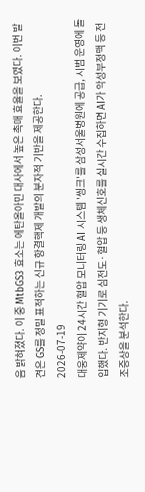음 밝혀졌다. 이 중 MtbGS3 효소는 에탄올아민 대사에서 높은 촉매 효율을 보였다. 이번 발견은 GS를 정밀 표적하는 신규 항결핵제 개발의 분자적 기반을 제공한다.
2026-07-19
대웅제약이 24시간 혈압 모니터링 AI 시스템 '씽크'를 삼성서울병원에 공급, 시범 운영에 돌입했다. 반지형 기기로 심전도·혈압 등 생체신호를 실시간 수집하면 AI가 악성부정맥 등 전조증상을 분석한다.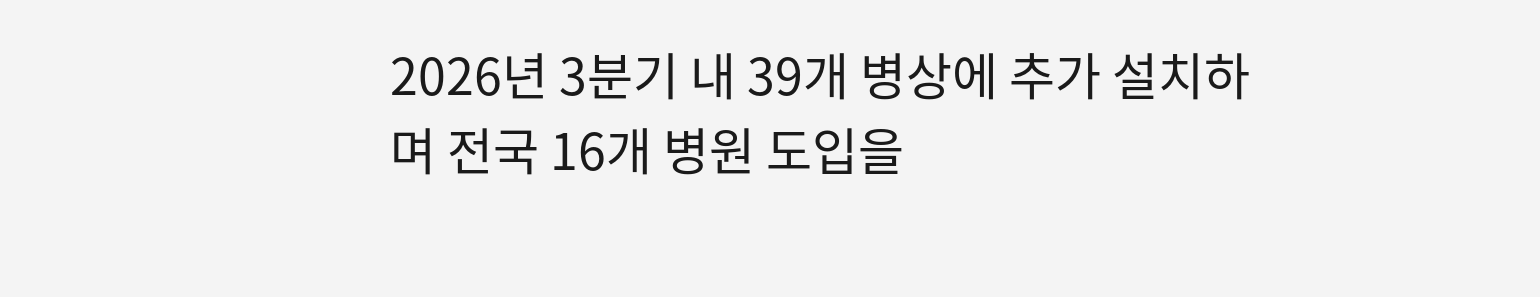2026년 3분기 내 39개 병상에 추가 설치하며 전국 16개 병원 도입을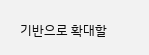기반으로 확대할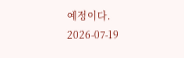예정이다.
2026-07-19